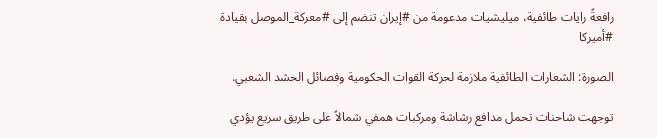رافعةً رايات طائفية، ميليشيات مدعومة من #إيران تنضم إلى #معركة_الموصل بقيادة #أميركا

الصورة: الشعارات الطائفية ملازمة لحركة القوات الحكومية وفصائل الحشد الشعبي.

توجهت شاحنات تحمل مدافع رشاشة ومركبات همفي شمالاً على طريق سريع يؤدي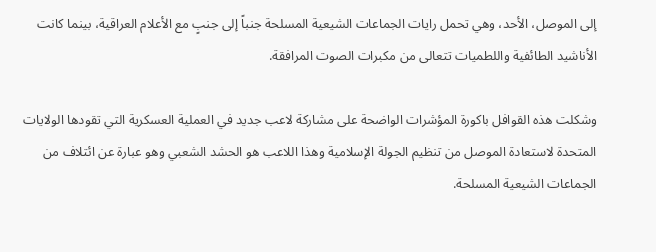إلى الموصل، الأحد، وهي تحمل رايات الجماعات الشيعية المسلحة جنباً إلى جنبٍ مع الأعلام العراقية، بينما كانت الأناشيد الطائفية واللطميات تتعالى من مكبرات الصوت المرافقة.

وشكلت هذه القوافل باكورة المؤشرات الواضحة على مشاركة لاعب جديد في العملية العسكرية التي تقودها الولايات المتحدة لاستعادة الموصل من تنظيم الجولة الإسلامية وهذا اللاعب هو الحشد الشعبي وهو عبارة عن ائتلاف من الجماعات الشيعية المسلحة.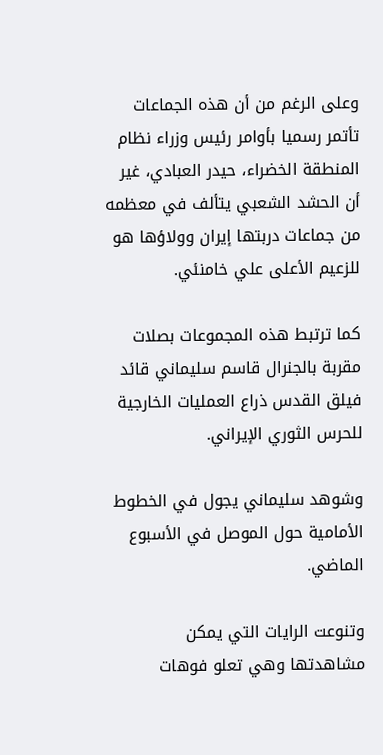وعلى الرغم من أن هذه الجماعات تأتمر رسميا بأوامر رئيس وزراء نظام المنطقة الخضراء، حيدر العبادي، غير أن الحشد الشعبي يتألف في معظمه من جماعات دربتها إيران وولاؤها هو للزعيم الأعلى علي خامنئي.

كما ترتبط هذه المجموعات بصلات مقربة بالجنرال قاسم سليماني قائد فيلق القدس ذراع العمليات الخارجية للحرس الثوري الإيراني.

وشوهد سليماني يجول في الخطوط الأمامية حول الموصل في الأسبوع الماضي.

وتنوعت الرايات التي يمكن مشاهدتها وهي تعلو فوهات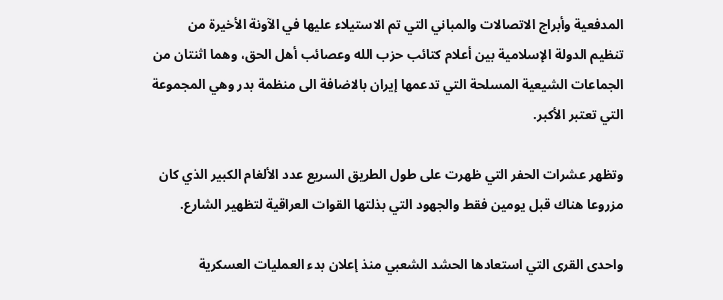المدفعية وأبراج الاتصالات والمباني التي تم الاستيلاء عليها في الآونة الأخيرة من تنظيم الدولة الإسلامية بين أعلام كتائب حزب الله وعصائب أهل الحق، وهما اثنتان من الجماعات الشيعية المسلحة التي تدعمها إيران بالاضافة الى منظمة بدر وهي المجموعة التي تعتبر الأكبر.

وتظهر عشرات الحفر التي ظهرت على طول الطريق السريع عدد الألغام الكبير الذي كان مزروعا هناك قبل يومين فقط والجهود التي بذلتها القوات العراقية لتظهير الشارع.

واحدى القرى التي استعادها الحشد الشعبي منذ إعلان بدء العمليات العسكرية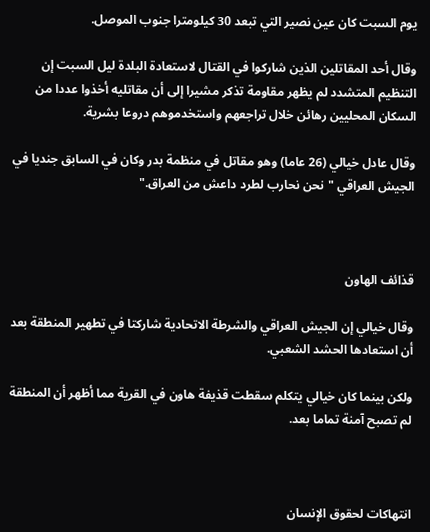يوم السبت كان عين نصير التي تبعد 30 كيلومترا جنوب الموصل.

وقال أحد المقاتلين الذين شاركوا في القتال لاستعادة البلدة ليل السبت إن التنظيم المتشدد لم يظهر مقاومة تذكر مشيرا إلى أن مقاتليه أخذوا عددا من السكان المحليين رهائن خلال تراجعهم واستخدموهم دروعا بشرية.

وقال عادل خيالي (26 عاما) وهو مقاتل في منظمة بدر وكان في السابق جنديا في الجيش العراقي "نحن نحارب لطرد داعش من العراق."



قذائف الهاون

وقال خيالي إن الجيش العراقي والشرطة الاتحادية شاركتا في تطهير المنطقة بعد أن استعادها الحشد الشعبي.

ولكن بينما كان خيالي يتكلم سقطت قذيفة هاون في القرية مما أظهر أن المنطقة لم تصبح آمنة تماما بعد.



انتهاكات لحقوق الإنسان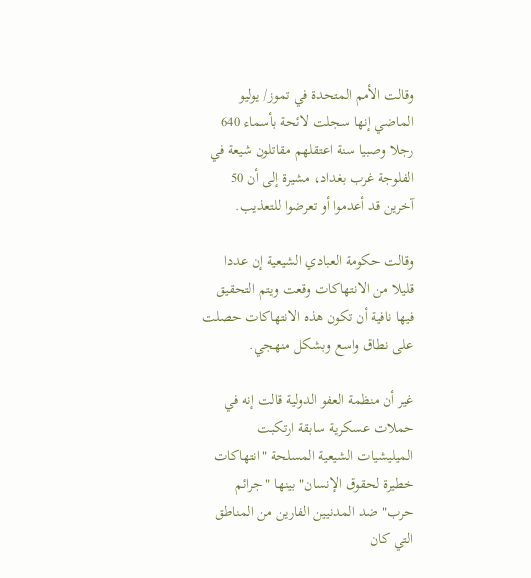وقالت الأمم المتحدة في تموز/ يوليو الماضي إنها سجلت لائحة بأسماء 640 رجلا وصبيا سنة اعتقلهم مقاتلون شيعة في الفلوجة غرب بغداد، مشيرة إلى أن 50 آخرين قد أعدموا أو تعرضوا للتعذيب.

وقالت حكومة العبادي الشيعية إن عددا قليلا من الانتهاكات وقعت ويتم التحقيق فيها نافية أن تكون هذه الانتهاكات حصلت على نطاق واسع وبشكل منهجي.

غير أن منظمة العفو الدولية قالت إنه في حملات عسكرية سابقة ارتكبت الميليشيات الشيعية المسلحة "انتهاكات خطيرة لحقوق الإنسان" بينها "جرائم حرب" ضد المدنيين الفارين من المناطق التي كان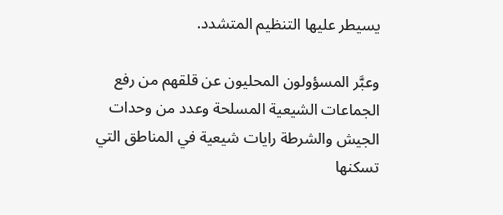يسيطر عليها التنظيم المتشدد.

وعبَّر المسؤولون المحليون عن قلقهم من رفع الجماعات الشيعية المسلحة وعدد من وحدات الجيش والشرطة رايات شيعية في المناطق التي تسكنها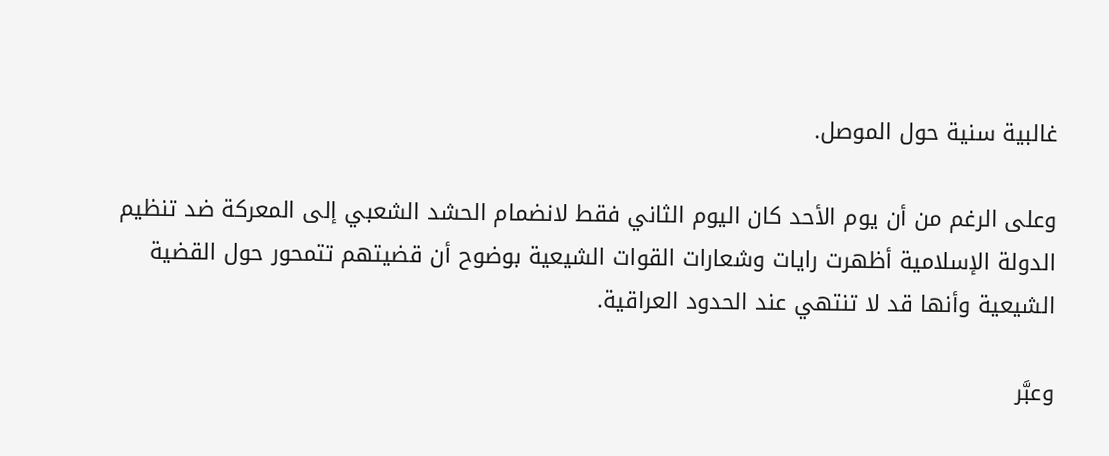غالبية سنية حول الموصل.

وعلى الرغم من أن يوم الأحد كان اليوم الثاني فقط لانضمام الحشد الشعبي إلى المعركة ضد تنظيم الدولة الإسلامية أظهرت رايات وشعارات القوات الشيعية بوضوح أن قضيتهم تتمحور حول القضية الشيعية وأنها قد لا تنتهي عند الحدود العراقية.

وعبَّر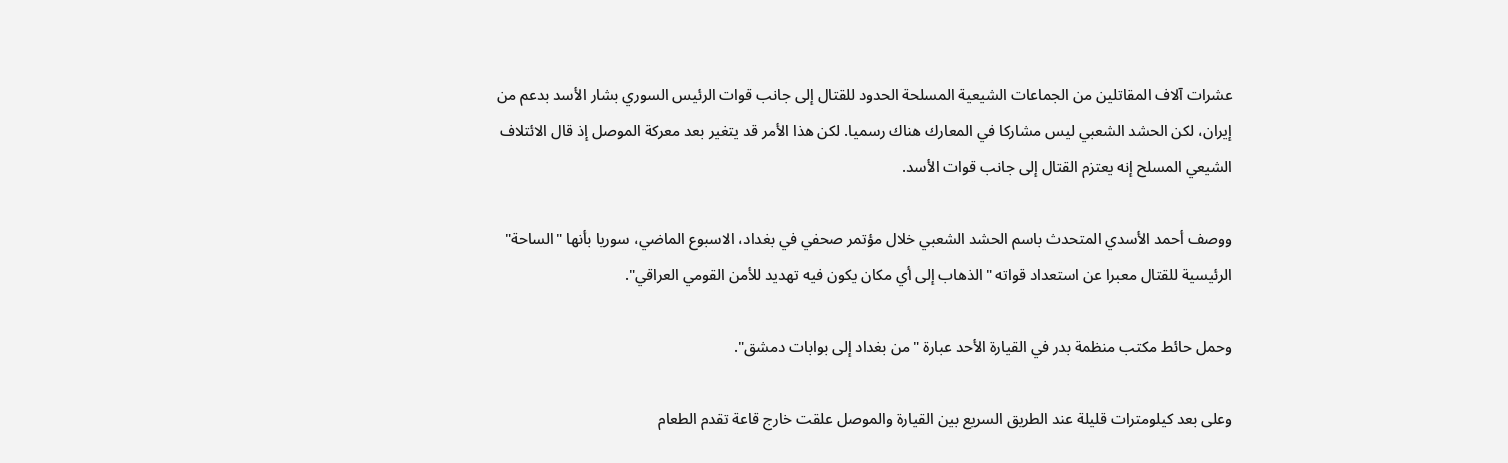عشرات آلاف المقاتلين من الجماعات الشيعية المسلحة الحدود للقتال إلى جانب قوات الرئيس السوري بشار الأسد بدعم من إيران، لكن الحشد الشعبي ليس مشاركا في المعارك هناك رسميا. لكن هذا الأمر قد يتغير بعد معركة الموصل إذ قال الائتلاف الشيعي المسلح إنه يعتزم القتال إلى جانب قوات الأسد.

ووصف أحمد الأسدي المتحدث باسم الحشد الشعبي خلال مؤتمر صحفي في بغداد، الاسبوع الماضي، سوريا بأنها "الساحة" الرئيسية للقتال معبرا عن استعداد قواته "الذهاب إلى أي مكان يكون فيه تهديد للأمن القومي العراقي".

وحمل حائط مكتب منظمة بدر في القيارة الأحد عبارة "من بغداد إلى بوابات دمشق".

وعلى بعد كيلومترات قليلة عند الطريق السريع بين القيارة والموصل علقت خارج قاعة تقدم الطعام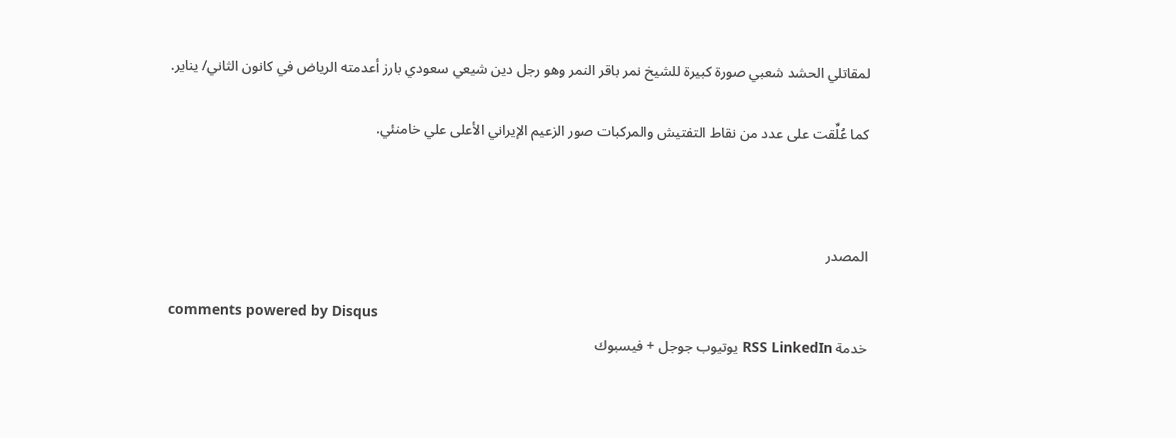لمقاتلي الحشد شعبي صورة كبيرة للشيخ نمر باقر النمر وهو رجل دين شيعي سعودي بارز أعدمته الرياض في كانون الثاني/ يناير.

كما عُلِّقت على عدد من نقاط التفتيش والمركبات صور الزعيم الإيراني الأعلى علي خامنئي.



المصدر

comments powered by Disqus
خدمة RSS LinkedIn يوتيوب جوجل + فيسبوك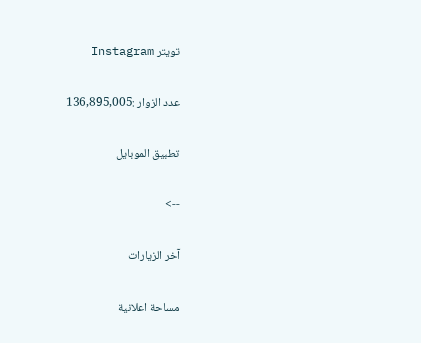تويتر Instagram

عدد الزوار :136,895,005

تطبيق الموبايل

-->

آخر الزيارات

مساحة اعلانية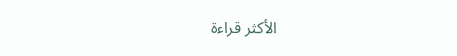الأكثر قراءة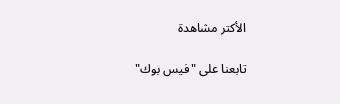الأكتر مشاهدة

تابعنا على "فيس بوك"